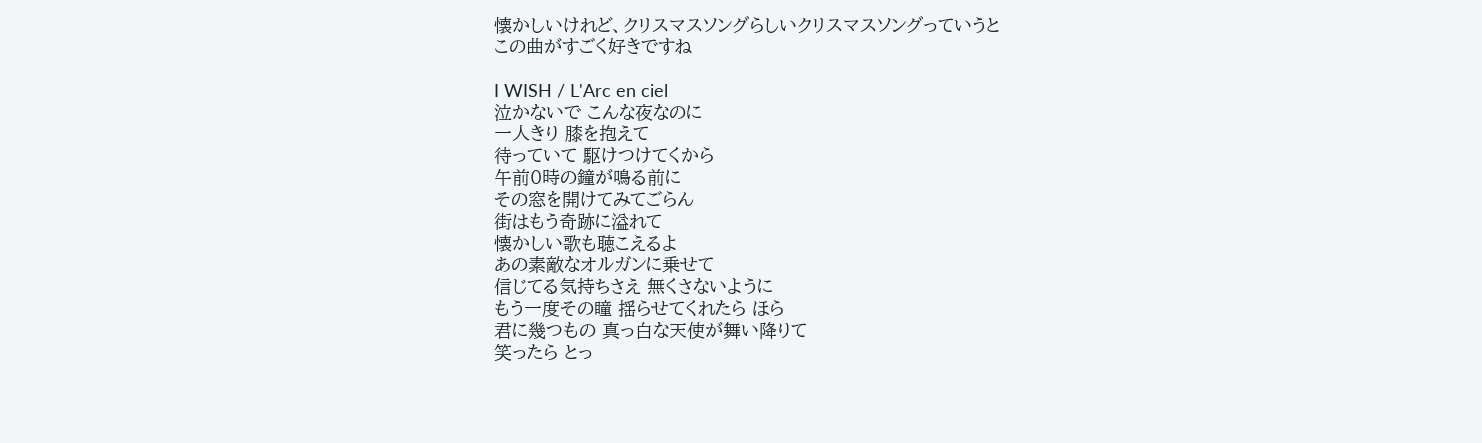懐かしいけれど、クリスマスソングらしいクリスマスソングっていうと
この曲がすごく好きですね

I WISH / L'Arc en ciel
泣かないで こんな夜なのに
一人きり 膝を抱えて
待っていて 駆けつけてくから
午前0時の鐘が鳴る前に
その窓を開けてみてごらん
街はもう奇跡に溢れて
懐かしい歌も聴こえるよ
あの素敵なオルガンに乗せて
信じてる気持ちさえ 無くさないように
もう一度その瞳 揺らせてくれたら ほら
君に幾つもの 真っ白な天使が舞い降りて
笑ったら とっ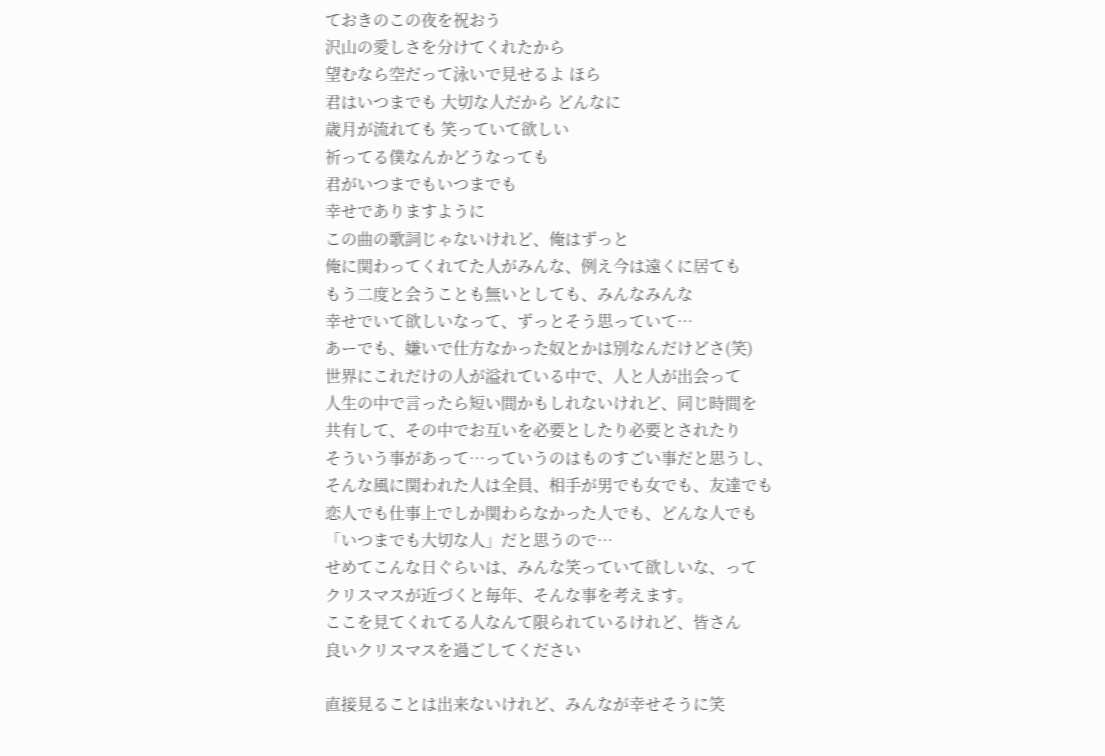ておきのこの夜を祝おう
沢山の愛しさを分けてくれたから
望むなら空だって泳いで見せるよ ほら
君はいつまでも 大切な人だから どんなに
歳月が流れても 笑っていて欲しい
祈ってる僕なんかどうなっても
君がいつまでもいつまでも
幸せでありますように
この曲の歌詞じゃないけれど、俺はずっと
俺に関わってくれてた人がみんな、例え今は遠くに居ても
もう二度と会うことも無いとしても、みんなみんな
幸せでいて欲しいなって、ずっとそう思っていて…
あーでも、嫌いで仕方なかった奴とかは別なんだけどさ(笑)
世界にこれだけの人が溢れている中で、人と人が出会って
人生の中で言ったら短い間かもしれないけれど、同じ時間を
共有して、その中でお互いを必要としたり必要とされたり
そういう事があって…っていうのはものすごい事だと思うし、
そんな風に関われた人は全員、相手が男でも女でも、友達でも
恋人でも仕事上でしか関わらなかった人でも、どんな人でも
「いつまでも大切な人」だと思うので…
せめてこんな日ぐらいは、みんな笑っていて欲しいな、って
クリスマスが近づくと毎年、そんな事を考えます。
ここを見てくれてる人なんて限られているけれど、皆さん
良いクリスマスを過ごしてください

直接見ることは出来ないけれど、みんなが幸せそうに笑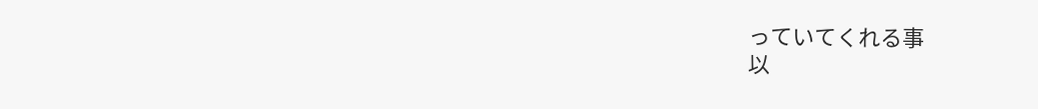っていてくれる事
以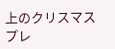上のクリスマスプレ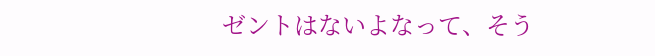ゼントはないよなって、そう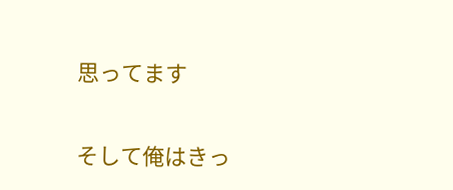思ってます

そして俺はきっ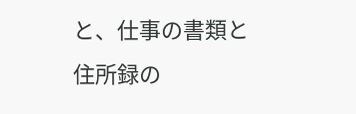と、仕事の書類と住所録の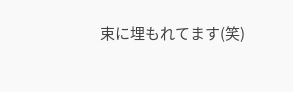束に埋もれてます(笑)